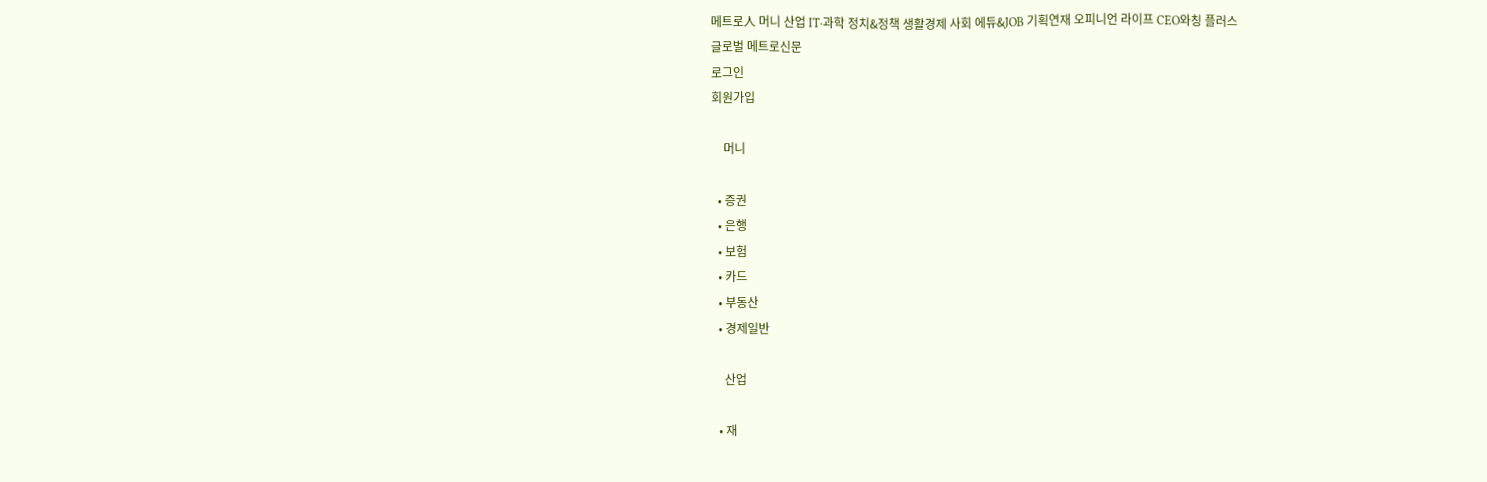메트로人 머니 산업 IT·과학 정치&정책 생활경제 사회 에듀&JOB 기획연재 오피니언 라이프 CEO와칭 플러스
글로벌 메트로신문
로그인
회원가입

    머니

  • 증권
  • 은행
  • 보험
  • 카드
  • 부동산
  • 경제일반

    산업

  • 재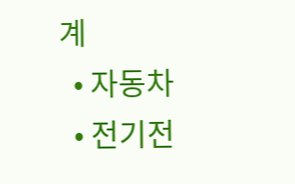계
  • 자동차
  • 전기전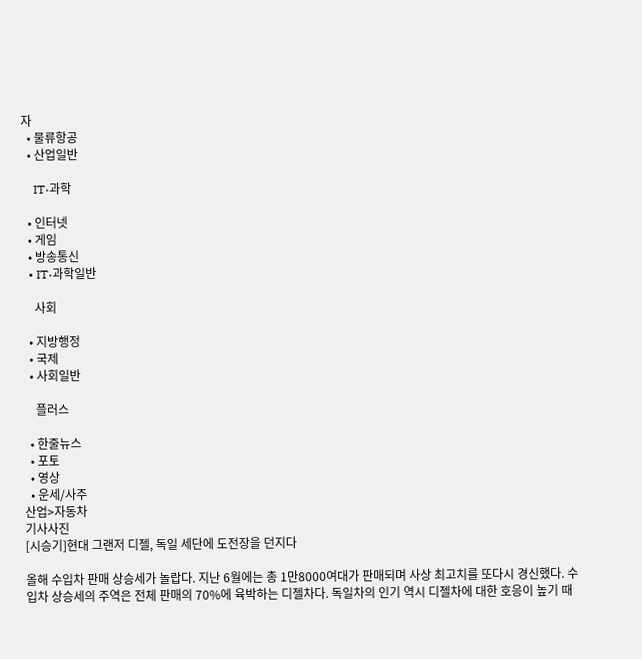자
  • 물류항공
  • 산업일반

    IT·과학

  • 인터넷
  • 게임
  • 방송통신
  • IT·과학일반

    사회

  • 지방행정
  • 국제
  • 사회일반

    플러스

  • 한줄뉴스
  • 포토
  • 영상
  • 운세/사주
산업>자동차
기사사진
[시승기]현대 그랜저 디젤, 독일 세단에 도전장을 던지다

올해 수입차 판매 상승세가 놀랍다. 지난 6월에는 총 1만8000여대가 판매되며 사상 최고치를 또다시 경신했다. 수입차 상승세의 주역은 전체 판매의 70%에 육박하는 디젤차다. 독일차의 인기 역시 디젤차에 대한 호응이 높기 때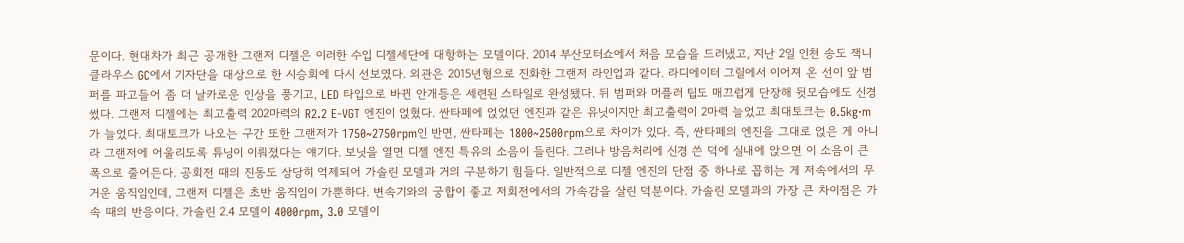문이다. 현대차가 최근 공개한 그랜저 디젤은 이러한 수입 디젤세단에 대항하는 모델이다. 2014 부산모터쇼에서 처음 모습을 드러냈고, 지난 2일 인천 송도 잭니클라우스 GC에서 기자단을 대상으로 한 시승회에 다시 선보였다. 외관은 2015년형으로 진화한 그랜저 라인업과 같다. 라디에이터 그릴에서 이어져 온 선이 앞 범퍼를 파고들어 좀 더 날카로운 인상을 풍기고, LED 타입으로 바뀐 안개등은 세련된 스타일로 완성됐다. 뒤 범퍼와 머플러 팁도 매끄럽게 단장해 뒷모습에도 신경 썼다. 그랜저 디젤에는 최고출력 202마력의 R2.2 E-VGT 엔진이 얹혔다. 싼타페에 얹었던 엔진과 같은 유닛이지만 최고출력이 2마력 늘었고 최대토크는 0.5kg·m가 늘었다. 최대토크가 나오는 구간 또한 그랜저가 1750~2750rpm인 반면, 싼타페는 1800~2500rpm으로 차이가 있다. 즉, 싼타페의 엔진을 그대로 얹은 게 아니라 그랜저에 어울리도록 튜닝이 이뤄졌다는 얘기다. 보닛을 열면 디젤 엔진 특유의 소음이 들린다. 그러나 방음처리에 신경 쓴 덕에 실내에 앉으면 이 소음이 큰 폭으로 줄어든다. 공회전 때의 진동도 상당히 억제되어 가솔린 모델과 거의 구분하기 힘들다. 일반적으로 디젤 엔진의 단점 중 하나로 꼽히는 게 저속에서의 무거운 움직임인데, 그랜저 디젤은 초반 움직임이 가뿐하다. 변속기와의 궁합이 좋고 저회전에서의 가속감을 살린 덕분이다. 가솔린 모델과의 가장 큰 차이점은 가속 때의 반응이다. 가솔린 2.4 모델이 4000rpm, 3.0 모델이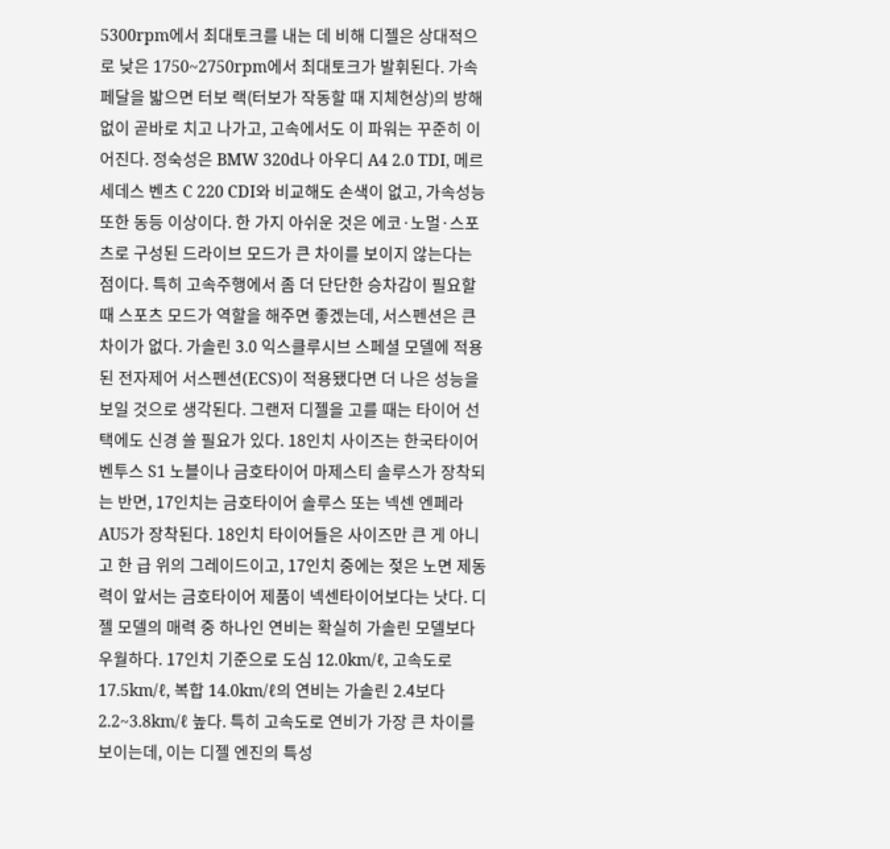5300rpm에서 최대토크를 내는 데 비해 디젤은 상대적으로 낮은 1750~2750rpm에서 최대토크가 발휘된다. 가속 페달을 밟으면 터보 랙(터보가 작동할 때 지체현상)의 방해 없이 곧바로 치고 나가고, 고속에서도 이 파워는 꾸준히 이어진다. 정숙성은 BMW 320d나 아우디 A4 2.0 TDI, 메르세데스 벤츠 C 220 CDI와 비교해도 손색이 없고, 가속성능 또한 동등 이상이다. 한 가지 아쉬운 것은 에코·노멀·스포츠로 구성된 드라이브 모드가 큰 차이를 보이지 않는다는 점이다. 특히 고속주행에서 좀 더 단단한 승차감이 필요할 때 스포츠 모드가 역할을 해주면 좋겠는데, 서스펜션은 큰 차이가 없다. 가솔린 3.0 익스클루시브 스페셜 모델에 적용된 전자제어 서스펜션(ECS)이 적용됐다면 더 나은 성능을 보일 것으로 생각된다. 그랜저 디젤을 고를 때는 타이어 선택에도 신경 쓸 필요가 있다. 18인치 사이즈는 한국타이어 벤투스 S1 노블이나 금호타이어 마제스티 솔루스가 장착되는 반면, 17인치는 금호타이어 솔루스 또는 넥센 엔페라 AU5가 장착된다. 18인치 타이어들은 사이즈만 큰 게 아니고 한 급 위의 그레이드이고, 17인치 중에는 젖은 노면 제동력이 앞서는 금호타이어 제품이 넥센타이어보다는 낫다. 디젤 모델의 매력 중 하나인 연비는 확실히 가솔린 모델보다 우월하다. 17인치 기준으로 도심 12.0km/ℓ, 고속도로 17.5km/ℓ, 복합 14.0km/ℓ의 연비는 가솔린 2.4보다 2.2~3.8km/ℓ 높다. 특히 고속도로 연비가 가장 큰 차이를 보이는데, 이는 디젤 엔진의 특성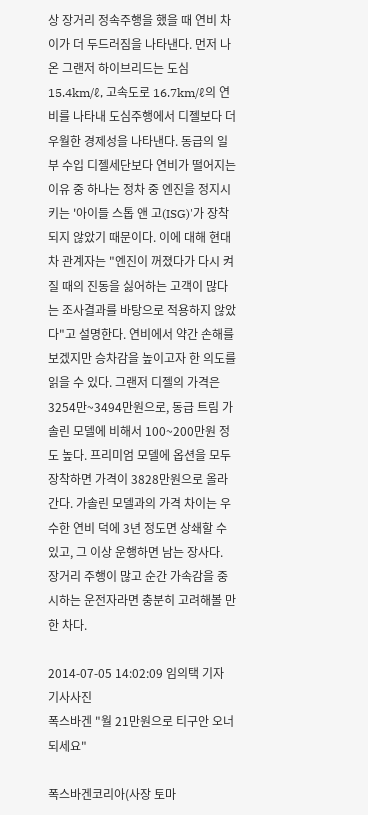상 장거리 정속주행을 했을 때 연비 차이가 더 두드러짐을 나타낸다. 먼저 나온 그랜저 하이브리드는 도심 15.4km/ℓ, 고속도로 16.7km/ℓ의 연비를 나타내 도심주행에서 디젤보다 더 우월한 경제성을 나타낸다. 동급의 일부 수입 디젤세단보다 연비가 떨어지는 이유 중 하나는 정차 중 엔진을 정지시키는 '아이들 스톱 앤 고(ISG)'가 장착되지 않았기 때문이다. 이에 대해 현대차 관계자는 "엔진이 꺼졌다가 다시 켜질 때의 진동을 싫어하는 고객이 많다는 조사결과를 바탕으로 적용하지 않았다"고 설명한다. 연비에서 약간 손해를 보겠지만 승차감을 높이고자 한 의도를 읽을 수 있다. 그랜저 디젤의 가격은 3254만~3494만원으로, 동급 트림 가솔린 모델에 비해서 100~200만원 정도 높다. 프리미엄 모델에 옵션을 모두 장착하면 가격이 3828만원으로 올라간다. 가솔린 모델과의 가격 차이는 우수한 연비 덕에 3년 정도면 상쇄할 수 있고, 그 이상 운행하면 남는 장사다. 장거리 주행이 많고 순간 가속감을 중시하는 운전자라면 충분히 고려해볼 만한 차다.

2014-07-05 14:02:09 임의택 기자
기사사진
폭스바겐 "월 21만원으로 티구안 오너 되세요"

폭스바겐코리아(사장 토마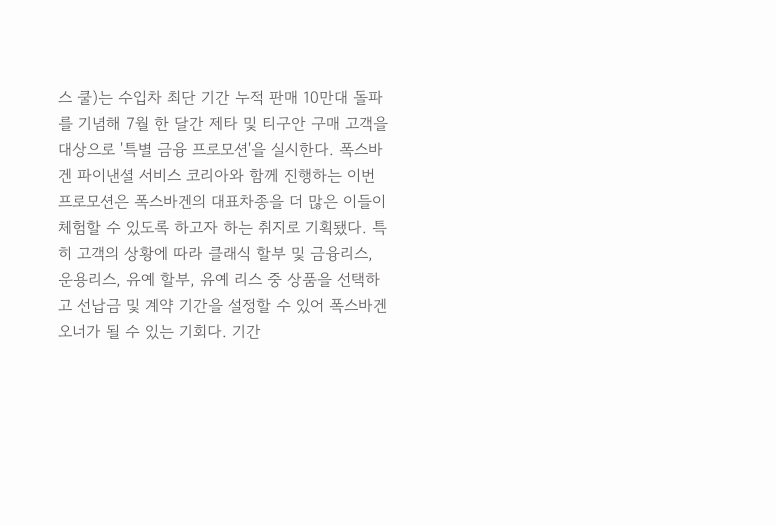스 쿨)는 수입차 최단 기간 누적 판매 10만대 돌파를 기념해 7월 한 달간 제타 및 티구안 구매 고객을 대상으로 '특별 금융 프로모션'을 실시한다. 폭스바겐 파이낸셜 서비스 코리아와 함께 진행하는 이번 프로모션은 폭스바겐의 대표차종을 더 많은 이들이 체험할 수 있도록 하고자 하는 취지로 기획됐다. 특히 고객의 상황에 따라 클래식 할부 및 금융리스, 운용리스, 유예 할부, 유예 리스 중 상품을 선택하고 선납금 및 계약 기간을 설정할 수 있어 폭스바겐 오너가 될 수 있는 기회다. 기간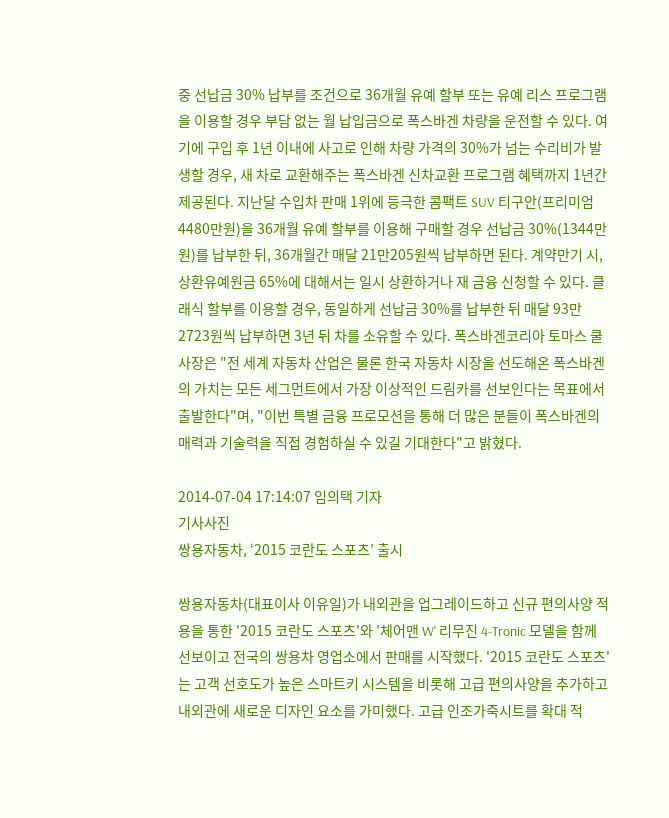중 선납금 30% 납부를 조건으로 36개월 유예 할부 또는 유예 리스 프로그램을 이용할 경우 부담 없는 월 납입금으로 폭스바겐 차량을 운전할 수 있다. 여기에 구입 후 1년 이내에 사고로 인해 차량 가격의 30%가 넘는 수리비가 발생할 경우, 새 차로 교환해주는 폭스바겐 신차교환 프로그램 혜택까지 1년간 제공된다. 지난달 수입차 판매 1위에 등극한 콤팩트 SUV 티구안(프리미엄 4480만원)을 36개월 유예 할부를 이용해 구매할 경우 선납금 30%(1344만원)를 납부한 뒤, 36개월간 매달 21만205원씩 납부하면 된다. 계약만기 시, 상환유예원금 65%에 대해서는 일시 상환하거나 재 금융 신청할 수 있다. 클래식 할부를 이용할 경우, 동일하게 선납금 30%를 납부한 뒤 매달 93만2723원씩 납부하면 3년 뒤 차를 소유할 수 있다. 폭스바겐코리아 토마스 쿨 사장은 "전 세계 자동차 산업은 물론 한국 자동차 시장을 선도해온 폭스바겐의 가치는 모든 세그먼트에서 가장 이상적인 드림카를 선보인다는 목표에서 출발한다"며, "이번 특별 금융 프로모션을 통해 더 많은 분들이 폭스바겐의 매력과 기술력을 직접 경험하실 수 있길 기대한다"고 밝혔다.

2014-07-04 17:14:07 임의택 기자
기사사진
쌍용자동차, ‘2015 코란도 스포츠’ 출시

쌍용자동차(대표이사 이유일)가 내외관을 업그레이드하고 신규 편의사양 적용을 통한 '2015 코란도 스포츠'와 '체어맨 W' 리무진 4-Tronic 모델을 함께 선보이고 전국의 쌍용차 영업소에서 판매를 시작했다. '2015 코란도 스포츠'는 고객 선호도가 높은 스마트키 시스템을 비롯해 고급 편의사양을 추가하고 내외관에 새로운 디자인 요소를 가미했다. 고급 인조가죽시트를 확대 적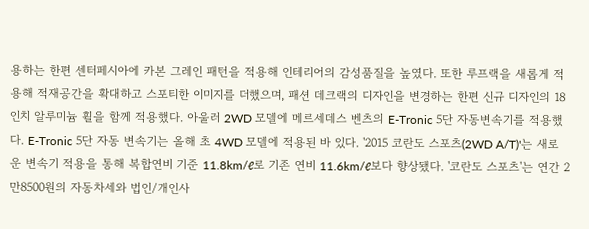용하는 한편 센터페시아에 카본 그레인 패턴을 적용해 인테리어의 감성품질을 높였다. 또한 루프랙을 새롭게 적용해 적재공간을 확대하고 스포티한 이미지를 더했으며, 패션 데크랙의 디자인을 변경하는 한편 신규 디자인의 18인치 알루미늄 휠을 함께 적용했다. 아울러 2WD 모델에 메르세데스 벤츠의 E-Tronic 5단 자동변속기를 적용했다. E-Tronic 5단 자동 변속기는 올해 초 4WD 모델에 적용된 바 있다. '2015 코란도 스포츠(2WD A/T)'는 새로운 변속기 적용을 통해 복합연비 기준 11.8km/ℓ로 기존 연비 11.6km/ℓ보다 향상됐다. '코란도 스포츠'는 연간 2만8500원의 자동차세와 법인/개인사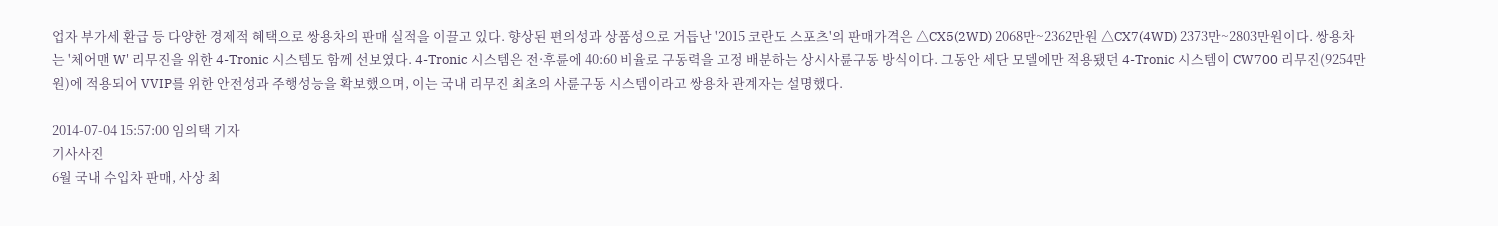업자 부가세 환급 등 다양한 경제적 혜택으로 쌍용차의 판매 실적을 이끌고 있다. 향상된 편의성과 상품성으로 거듭난 '2015 코란도 스포츠'의 판매가격은 △CX5(2WD) 2068만~2362만원 △CX7(4WD) 2373만~2803만원이다. 쌍용차는 '체어맨 W' 리무진을 위한 4-Tronic 시스템도 함께 선보였다. 4-Tronic 시스템은 전·후륜에 40:60 비율로 구동력을 고정 배분하는 상시사륜구동 방식이다. 그동안 세단 모델에만 적용됐던 4-Tronic 시스템이 CW700 리무진(9254만원)에 적용되어 VVIP를 위한 안전성과 주행성능을 확보했으며, 이는 국내 리무진 최초의 사륜구동 시스템이라고 쌍용차 관계자는 설명했다.

2014-07-04 15:57:00 임의택 기자
기사사진
6월 국내 수입차 판매, 사상 최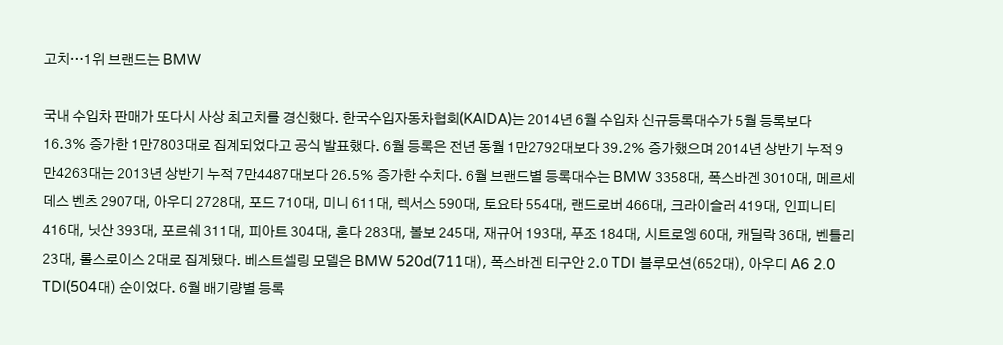고치…1위 브랜드는 BMW

국내 수입차 판매가 또다시 사상 최고치를 경신했다. 한국수입자동차협회(KAIDA)는 2014년 6월 수입차 신규등록대수가 5월 등록보다 16.3% 증가한 1만7803대로 집계되었다고 공식 발표했다. 6월 등록은 전년 동월 1만2792대보다 39.2% 증가했으며 2014년 상반기 누적 9만4263대는 2013년 상반기 누적 7만4487대보다 26.5% 증가한 수치다. 6월 브랜드별 등록대수는 BMW 3358대, 폭스바겐 3010대, 메르세데스 벤츠 2907대, 아우디 2728대, 포드 710대, 미니 611대, 렉서스 590대, 토요타 554대, 랜드로버 466대, 크라이슬러 419대, 인피니티 416대, 닛산 393대, 포르쉐 311대, 피아트 304대, 혼다 283대, 볼보 245대, 재규어 193대, 푸조 184대, 시트로엥 60대, 캐딜락 36대, 벤틀리 23대, 롤스로이스 2대로 집계됐다. 베스트셀링 모델은 BMW 520d(711대), 폭스바겐 티구안 2.0 TDI 블루모션(652대), 아우디 A6 2.0 TDI(504대) 순이었다. 6월 배기량별 등록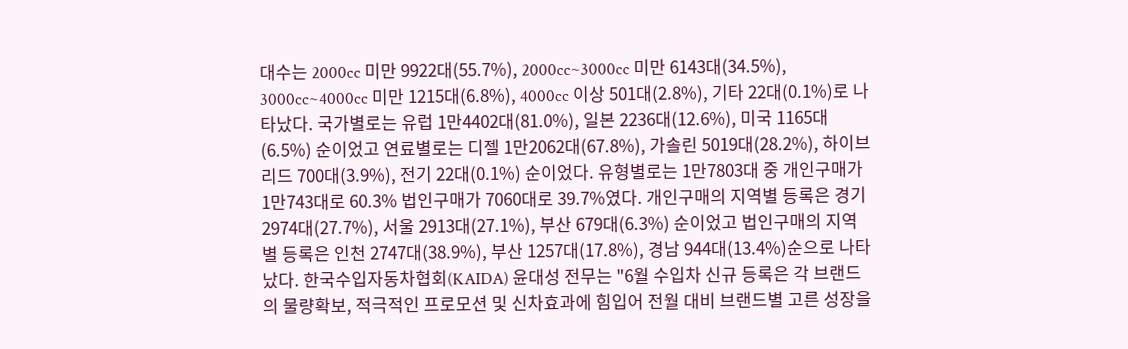대수는 2000cc 미만 9922대(55.7%), 2000cc~3000cc 미만 6143대(34.5%), 3000cc~4000cc 미만 1215대(6.8%), 4000cc 이상 501대(2.8%), 기타 22대(0.1%)로 나타났다. 국가별로는 유럽 1만4402대(81.0%), 일본 2236대(12.6%), 미국 1165대(6.5%) 순이었고 연료별로는 디젤 1만2062대(67.8%), 가솔린 5019대(28.2%), 하이브리드 700대(3.9%), 전기 22대(0.1%) 순이었다. 유형별로는 1만7803대 중 개인구매가 1만743대로 60.3% 법인구매가 7060대로 39.7%였다. 개인구매의 지역별 등록은 경기 2974대(27.7%), 서울 2913대(27.1%), 부산 679대(6.3%) 순이었고 법인구매의 지역별 등록은 인천 2747대(38.9%), 부산 1257대(17.8%), 경남 944대(13.4%)순으로 나타났다. 한국수입자동차협회(KAIDA) 윤대성 전무는 "6월 수입차 신규 등록은 각 브랜드의 물량확보, 적극적인 프로모션 및 신차효과에 힘입어 전월 대비 브랜드별 고른 성장을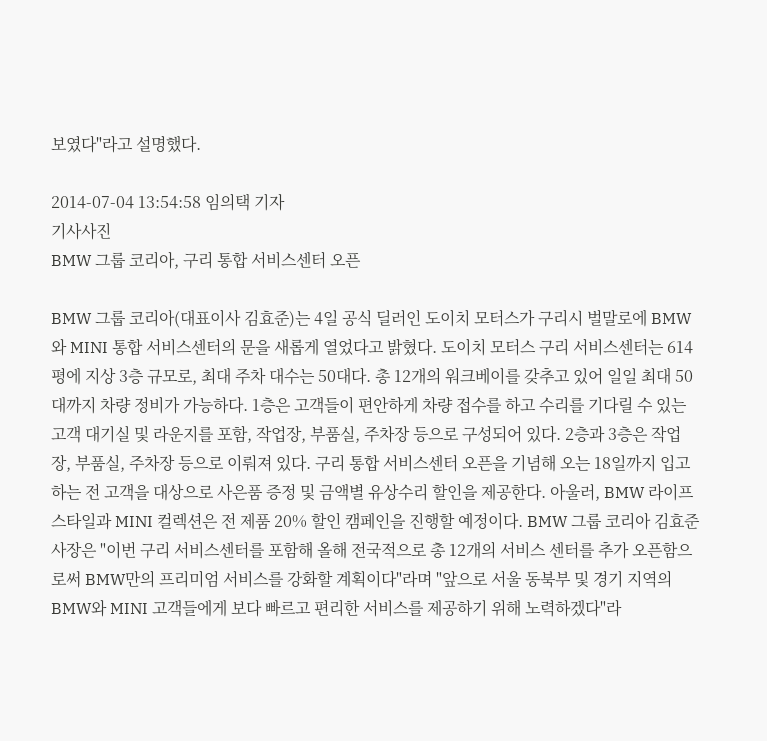보였다"라고 설명했다.

2014-07-04 13:54:58 임의택 기자
기사사진
BMW 그룹 코리아, 구리 통합 서비스센터 오픈

BMW 그룹 코리아(대표이사 김효준)는 4일 공식 딜러인 도이치 모터스가 구리시 벌말로에 BMW와 MINI 통합 서비스센터의 문을 새롭게 열었다고 밝혔다. 도이치 모터스 구리 서비스센터는 614평에 지상 3층 규모로, 최대 주차 대수는 50대다. 총 12개의 워크베이를 갖추고 있어 일일 최대 50대까지 차량 정비가 가능하다. 1층은 고객들이 편안하게 차량 접수를 하고 수리를 기다릴 수 있는 고객 대기실 및 라운지를 포함, 작업장, 부품실, 주차장 등으로 구성되어 있다. 2층과 3층은 작업장, 부품실, 주차장 등으로 이뤄져 있다. 구리 통합 서비스센터 오픈을 기념해 오는 18일까지 입고하는 전 고객을 대상으로 사은품 증정 및 금액별 유상수리 할인을 제공한다. 아울러, BMW 라이프스타일과 MINI 컬렉션은 전 제품 20% 할인 캠페인을 진행할 예정이다. BMW 그룹 코리아 김효준 사장은 "이번 구리 서비스센터를 포함해 올해 전국적으로 총 12개의 서비스 센터를 추가 오픈함으로써 BMW만의 프리미엄 서비스를 강화할 계획이다"라며 "앞으로 서울 동북부 및 경기 지역의 BMW와 MINI 고객들에게 보다 빠르고 편리한 서비스를 제공하기 위해 노력하겠다"라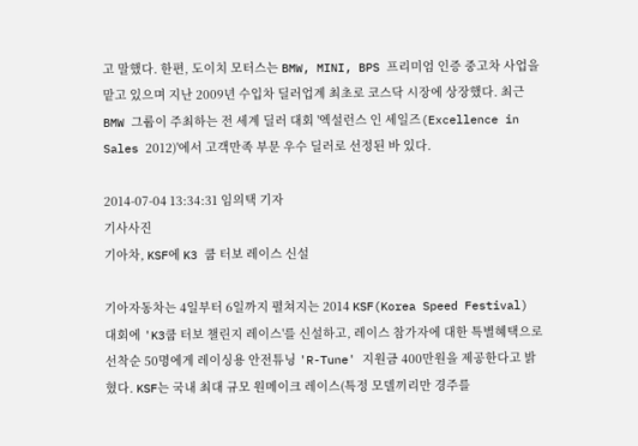고 말했다. 한편, 도이치 모터스는 BMW, MINI, BPS 프리미엄 인증 중고차 사업을 맡고 있으며 지난 2009년 수입차 딜러업계 최초로 코스닥 시장에 상장했다. 최근 BMW 그룹이 주최하는 전 세계 딜러 대회 '엑설런스 인 세일즈(Excellence in Sales 2012)'에서 고객만족 부문 우수 딜러로 선정된 바 있다.

2014-07-04 13:34:31 임의택 기자
기사사진
기아차, KSF에 K3 쿱 터보 레이스 신설

기아자동차는 4일부터 6일까지 펼쳐지는 2014 KSF(Korea Speed Festival) 대회에 'K3쿱 터보 챌린지 레이스'를 신설하고, 레이스 참가자에 대한 특별혜택으로 선착순 50명에게 레이싱용 안전튜닝 'R-Tune' 지원금 400만원을 제공한다고 밝혔다. KSF는 국내 최대 규모 원메이크 레이스(특정 모델끼리만 경주를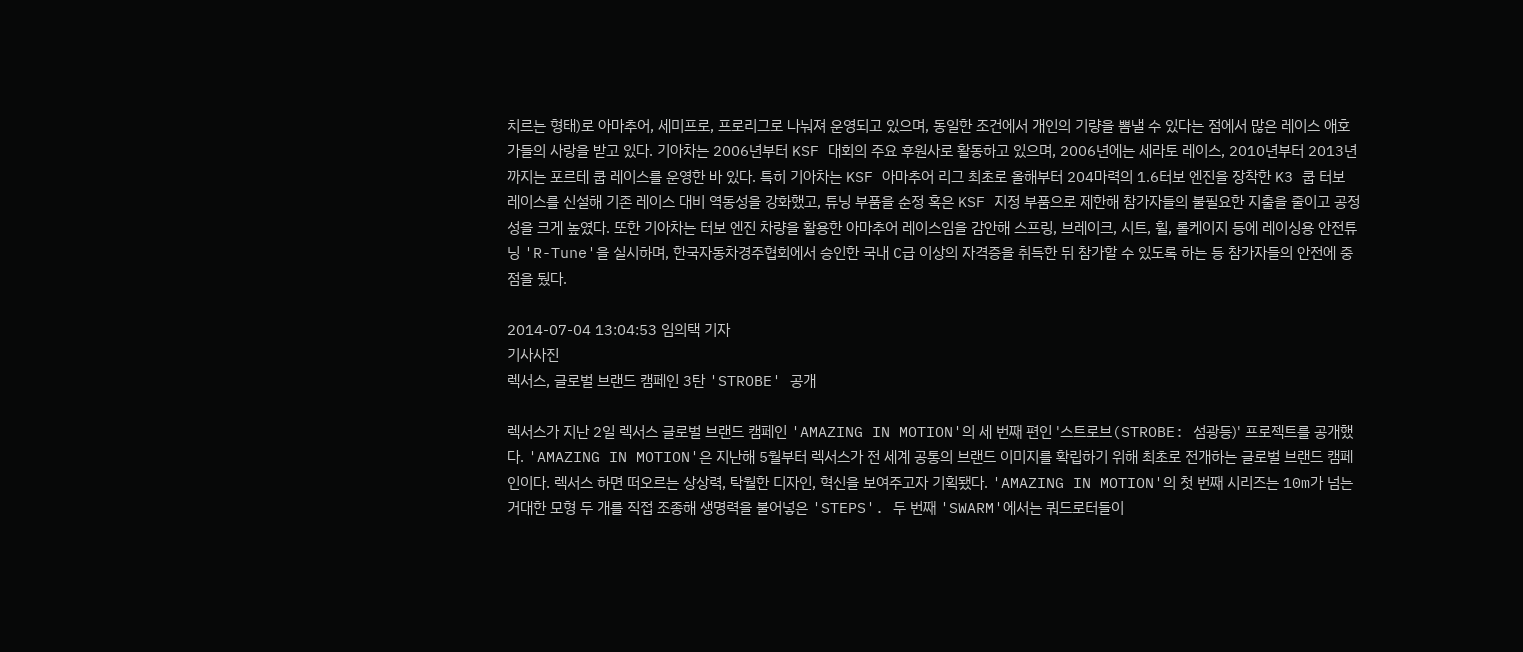치르는 형태)로 아마추어, 세미프로, 프로리그로 나눠져 운영되고 있으며, 동일한 조건에서 개인의 기량을 뽐낼 수 있다는 점에서 많은 레이스 애호가들의 사랑을 받고 있다. 기아차는 2006년부터 KSF 대회의 주요 후원사로 활동하고 있으며, 2006년에는 세라토 레이스, 2010년부터 2013년까지는 포르테 쿱 레이스를 운영한 바 있다. 특히 기아차는 KSF 아마추어 리그 최초로 올해부터 204마력의 1.6터보 엔진을 장착한 K3 쿱 터보 레이스를 신설해 기존 레이스 대비 역동성을 강화했고, 튜닝 부품을 순정 혹은 KSF 지정 부품으로 제한해 참가자들의 불필요한 지출을 줄이고 공정성을 크게 높였다. 또한 기아차는 터보 엔진 차량을 활용한 아마추어 레이스임을 감안해 스프링, 브레이크, 시트, 휠, 롤케이지 등에 레이싱용 안전튜닝 'R-Tune'을 실시하며, 한국자동차경주협회에서 승인한 국내 C급 이상의 자격증을 취득한 뒤 참가할 수 있도록 하는 등 참가자들의 안전에 중점을 뒀다.

2014-07-04 13:04:53 임의택 기자
기사사진
렉서스, 글로벌 브랜드 캠페인 3탄 'STROBE' 공개

렉서스가 지난 2일 렉서스 글로벌 브랜드 캠페인 'AMAZING IN MOTION'의 세 번째 편인 '스트로브(STROBE: 섬광등)' 프로젝트를 공개했다. 'AMAZING IN MOTION'은 지난해 5월부터 렉서스가 전 세계 공통의 브랜드 이미지를 확립하기 위해 최초로 전개하는 글로벌 브랜드 캠페인이다. 렉서스 하면 떠오르는 상상력, 탁월한 디자인, 혁신을 보여주고자 기획됐다. 'AMAZING IN MOTION'의 첫 번째 시리즈는 10m가 넘는 거대한 모형 두 개를 직접 조종해 생명력을 불어넣은 'STEPS'. 두 번째 'SWARM'에서는 쿼드로터들이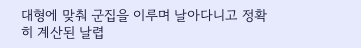대형에 맞춰 군집을 이루며 날아다니고 정확히 계산된 날렵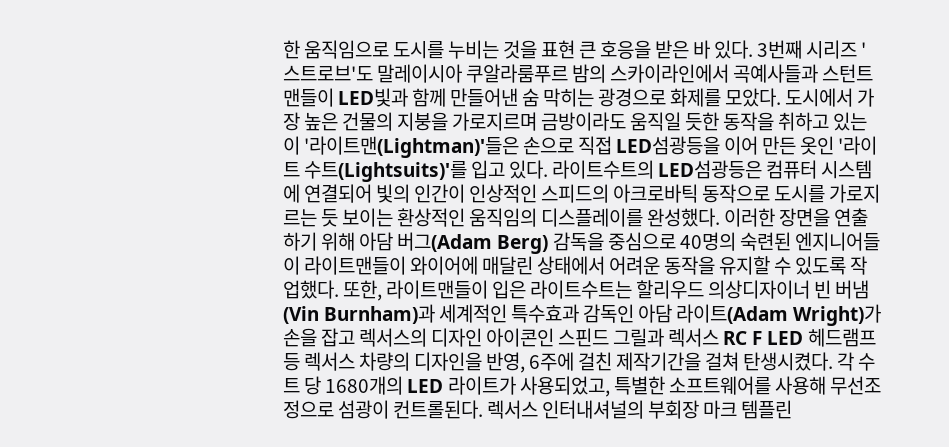한 움직임으로 도시를 누비는 것을 표현 큰 호응을 받은 바 있다. 3번째 시리즈 '스트로브'도 말레이시아 쿠알라룸푸르 밤의 스카이라인에서 곡예사들과 스턴트맨들이 LED빛과 함께 만들어낸 숨 막히는 광경으로 화제를 모았다. 도시에서 가장 높은 건물의 지붕을 가로지르며 금방이라도 움직일 듯한 동작을 취하고 있는 이 '라이트맨(Lightman)'들은 손으로 직접 LED섬광등을 이어 만든 옷인 '라이트 수트(Lightsuits)'를 입고 있다. 라이트수트의 LED섬광등은 컴퓨터 시스템에 연결되어 빛의 인간이 인상적인 스피드의 아크로바틱 동작으로 도시를 가로지르는 듯 보이는 환상적인 움직임의 디스플레이를 완성했다. 이러한 장면을 연출하기 위해 아담 버그(Adam Berg) 감독을 중심으로 40명의 숙련된 엔지니어들이 라이트맨들이 와이어에 매달린 상태에서 어려운 동작을 유지할 수 있도록 작업했다. 또한, 라이트맨들이 입은 라이트수트는 할리우드 의상디자이너 빈 버냄(Vin Burnham)과 세계적인 특수효과 감독인 아담 라이트(Adam Wright)가 손을 잡고 렉서스의 디자인 아이콘인 스핀드 그릴과 렉서스 RC F LED 헤드램프 등 렉서스 차량의 디자인을 반영, 6주에 걸친 제작기간을 걸쳐 탄생시켰다. 각 수트 당 1680개의 LED 라이트가 사용되었고, 특별한 소프트웨어를 사용해 무선조정으로 섬광이 컨트롤된다. 렉서스 인터내셔널의 부회장 마크 템플린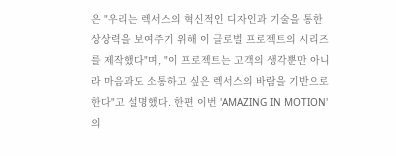은 "우리는 렉서스의 혁신적인 디자인과 기술을 통한 상상력을 보여주기 위해 이 글로벌 프로젝트의 시리즈를 제작했다"며, "이 프로젝트는 고객의 생각뿐만 아니라 마음과도 소통하고 싶은 렉서스의 바람을 기반으로 한다"고 설명했다. 한편 이번 'AMAZING IN MOTION'의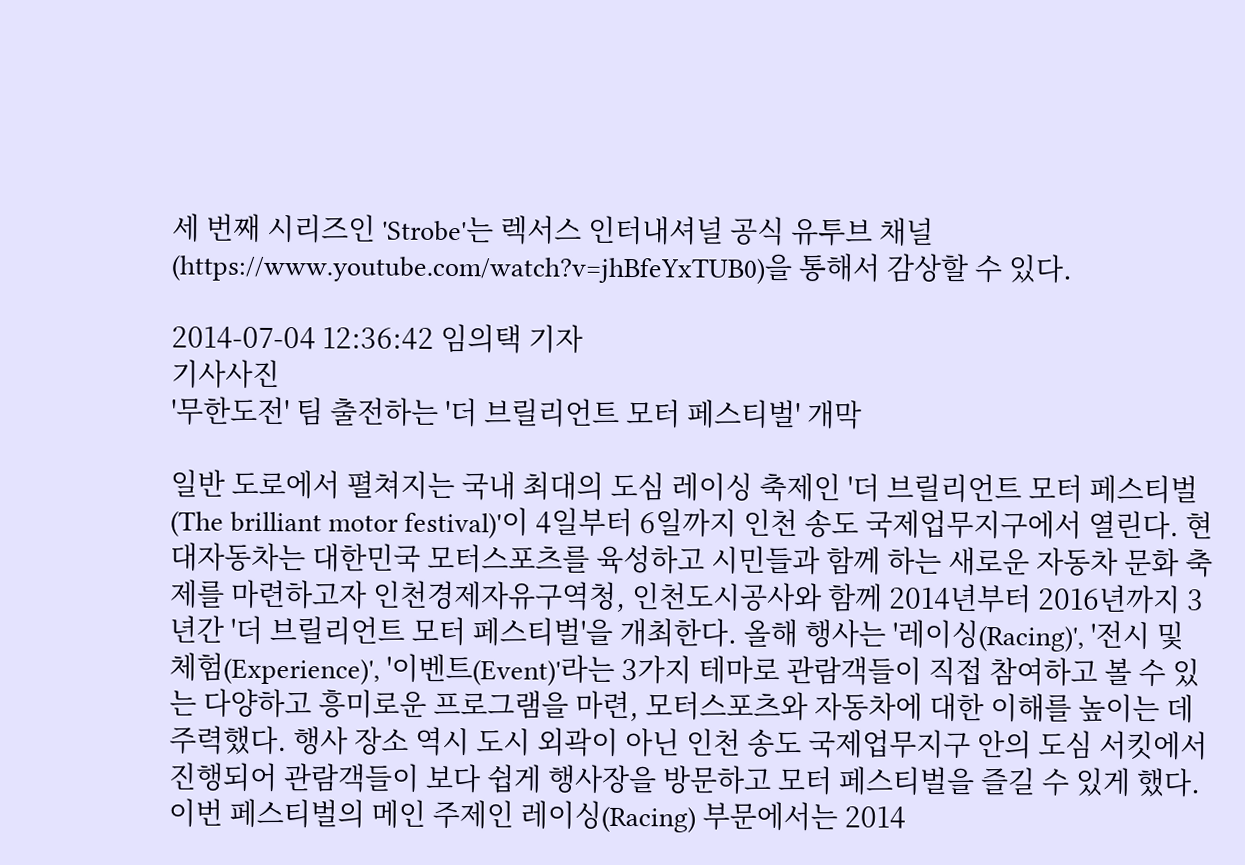세 번째 시리즈인 'Strobe'는 렉서스 인터내셔널 공식 유투브 채널(https://www.youtube.com/watch?v=jhBfeYxTUB0)을 통해서 감상할 수 있다.

2014-07-04 12:36:42 임의택 기자
기사사진
'무한도전' 팀 출전하는 '더 브릴리언트 모터 페스티벌' 개막

일반 도로에서 펼쳐지는 국내 최대의 도심 레이싱 축제인 '더 브릴리언트 모터 페스티벌(The brilliant motor festival)'이 4일부터 6일까지 인천 송도 국제업무지구에서 열린다. 현대자동차는 대한민국 모터스포츠를 육성하고 시민들과 함께 하는 새로운 자동차 문화 축제를 마련하고자 인천경제자유구역청, 인천도시공사와 함께 2014년부터 2016년까지 3년간 '더 브릴리언트 모터 페스티벌'을 개최한다. 올해 행사는 '레이싱(Racing)', '전시 및 체험(Experience)', '이벤트(Event)'라는 3가지 테마로 관람객들이 직접 참여하고 볼 수 있는 다양하고 흥미로운 프로그램을 마련, 모터스포츠와 자동차에 대한 이해를 높이는 데 주력했다. 행사 장소 역시 도시 외곽이 아닌 인천 송도 국제업무지구 안의 도심 서킷에서 진행되어 관람객들이 보다 쉽게 행사장을 방문하고 모터 페스티벌을 즐길 수 있게 했다. 이번 페스티벌의 메인 주제인 레이싱(Racing) 부문에서는 2014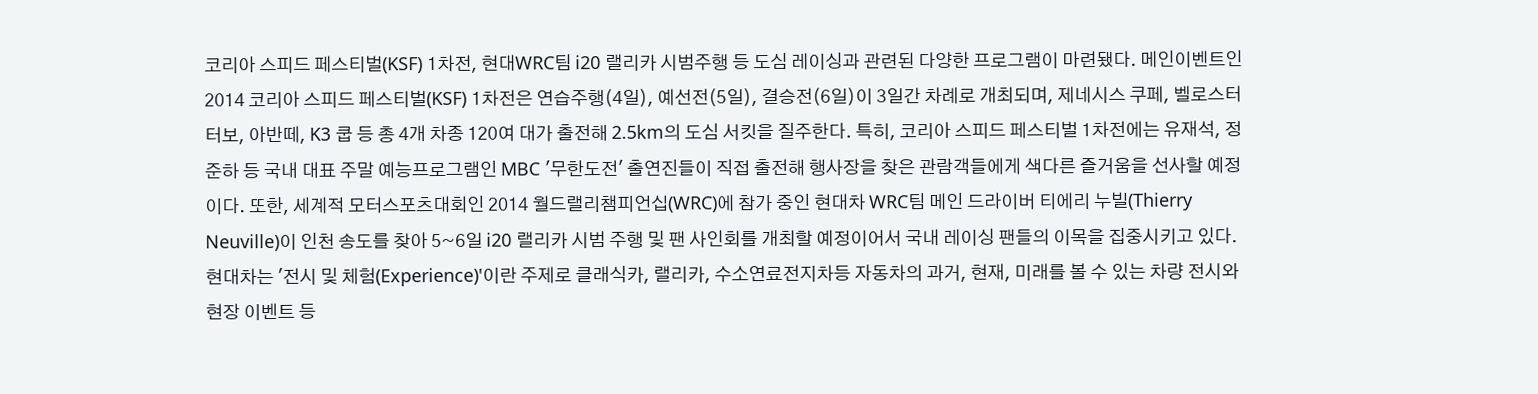코리아 스피드 페스티벌(KSF) 1차전, 현대WRC팀 i20 랠리카 시범주행 등 도심 레이싱과 관련된 다양한 프로그램이 마련됐다. 메인이벤트인 2014 코리아 스피드 페스티벌(KSF) 1차전은 연습주행(4일), 예선전(5일), 결승전(6일)이 3일간 차례로 개최되며, 제네시스 쿠페, 벨로스터 터보, 아반떼, K3 쿱 등 총 4개 차종 120여 대가 출전해 2.5km의 도심 서킷을 질주한다. 특히, 코리아 스피드 페스티벌 1차전에는 유재석, 정준하 등 국내 대표 주말 예능프로그램인 MBC '무한도전' 출연진들이 직접 출전해 행사장을 찾은 관람객들에게 색다른 즐거움을 선사할 예정이다. 또한, 세계적 모터스포츠대회인 2014 월드랠리챔피언십(WRC)에 참가 중인 현대차 WRC팀 메인 드라이버 티에리 누빌(Thierry Neuville)이 인천 송도를 찾아 5~6일 i20 랠리카 시범 주행 및 팬 사인회를 개최할 예정이어서 국내 레이싱 팬들의 이목을 집중시키고 있다. 현대차는 '전시 및 체험(Experience)'이란 주제로 클래식카, 랠리카, 수소연료전지차등 자동차의 과거, 현재, 미래를 볼 수 있는 차량 전시와 현장 이벤트 등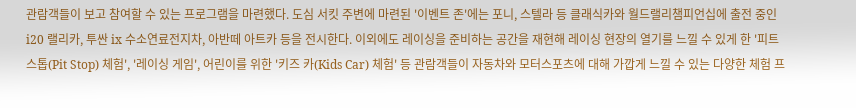관람객들이 보고 참여할 수 있는 프로그램을 마련했다. 도심 서킷 주변에 마련된 '이벤트 존'에는 포니, 스텔라 등 클래식카와 월드랠리챔피언십에 출전 중인 i20 랠리카, 투싼 ix 수소연료전지차, 아반떼 아트카 등을 전시한다. 이외에도 레이싱을 준비하는 공간을 재현해 레이싱 현장의 열기를 느낄 수 있게 한 '피트 스톱(Pit Stop) 체험', '레이싱 게임', 어린이를 위한 '키즈 카(Kids Car) 체험' 등 관람객들이 자동차와 모터스포츠에 대해 가깝게 느낄 수 있는 다양한 체험 프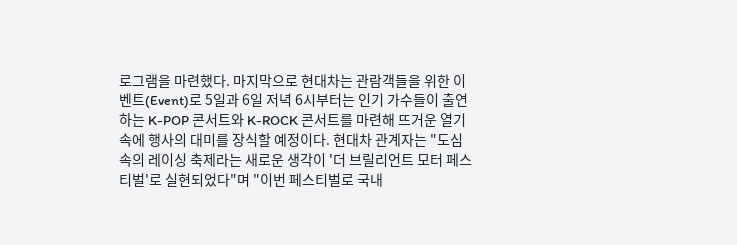로그램을 마련했다. 마지막으로 현대차는 관람객들을 위한 이벤트(Event)로 5일과 6일 저녁 6시부터는 인기 가수들이 출연하는 K-POP 콘서트와 K-ROCK 콘서트를 마련해 뜨거운 열기 속에 행사의 대미를 장식할 예정이다. 현대차 관계자는 "도심 속의 레이싱 축제라는 새로운 생각이 '더 브릴리언트 모터 페스티벌'로 실현되었다"며 "이번 페스티벌로 국내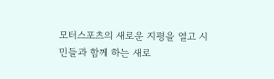모터스포츠의 새로운 지평을 열고 시민들과 함께 하는 새로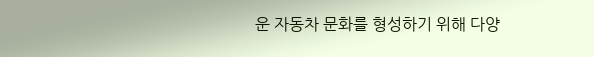운 자동차 문화를 형성하기 위해 다양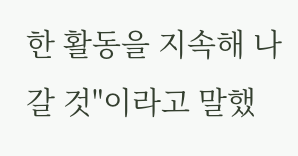한 활동을 지속해 나갈 것"이라고 말했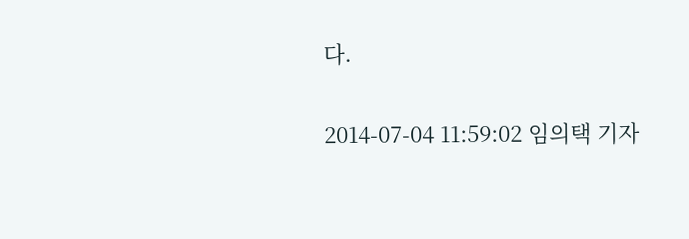다.

2014-07-04 11:59:02 임의택 기자